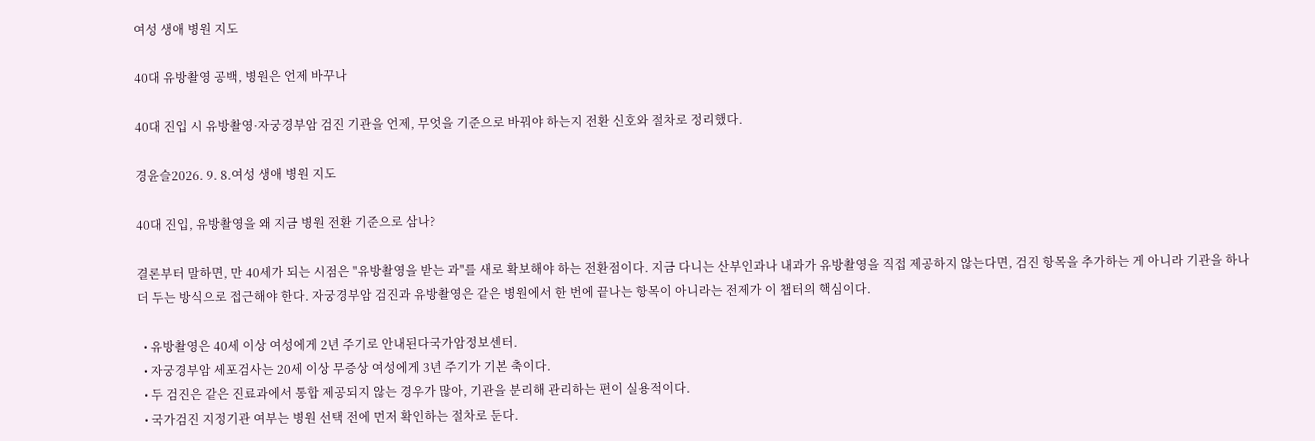여성 생애 병원 지도

40대 유방촬영 공백, 병원은 언제 바꾸나

40대 진입 시 유방촬영·자궁경부암 검진 기관을 언제, 무엇을 기준으로 바꿔야 하는지 전환 신호와 절차로 정리했다.

경윤슬2026. 9. 8.여성 생애 병원 지도

40대 진입, 유방촬영을 왜 지금 병원 전환 기준으로 삼나?

결론부터 말하면, 만 40세가 되는 시점은 "유방촬영을 받는 과"를 새로 확보해야 하는 전환점이다. 지금 다니는 산부인과나 내과가 유방촬영을 직접 제공하지 않는다면, 검진 항목을 추가하는 게 아니라 기관을 하나 더 두는 방식으로 접근해야 한다. 자궁경부암 검진과 유방촬영은 같은 병원에서 한 번에 끝나는 항목이 아니라는 전제가 이 챕터의 핵심이다.

  • 유방촬영은 40세 이상 여성에게 2년 주기로 안내된다국가암정보센터.
  • 자궁경부암 세포검사는 20세 이상 무증상 여성에게 3년 주기가 기본 축이다.
  • 두 검진은 같은 진료과에서 통합 제공되지 않는 경우가 많아, 기관을 분리해 관리하는 편이 실용적이다.
  • 국가검진 지정기관 여부는 병원 선택 전에 먼저 확인하는 절차로 둔다.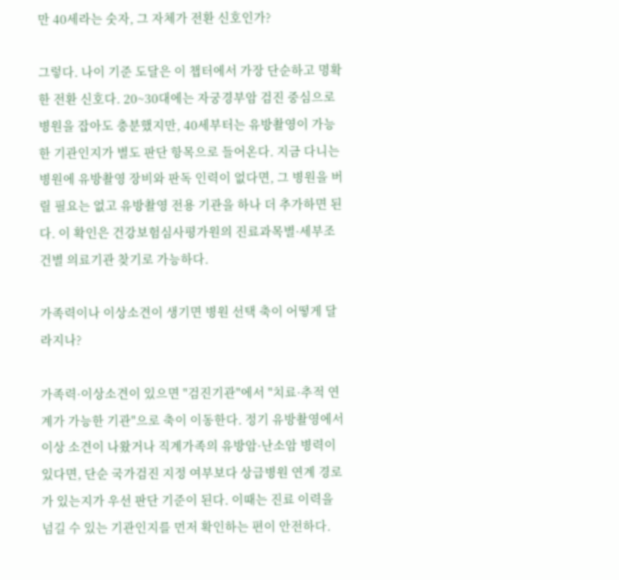만 40세라는 숫자, 그 자체가 전환 신호인가?

그렇다. 나이 기준 도달은 이 챕터에서 가장 단순하고 명확한 전환 신호다. 20~30대에는 자궁경부암 검진 중심으로 병원을 잡아도 충분했지만, 40세부터는 유방촬영이 가능한 기관인지가 별도 판단 항목으로 들어온다. 지금 다니는 병원에 유방촬영 장비와 판독 인력이 없다면, 그 병원을 버릴 필요는 없고 유방촬영 전용 기관을 하나 더 추가하면 된다. 이 확인은 건강보험심사평가원의 진료과목별·세부조건별 의료기관 찾기로 가능하다.

가족력이나 이상소견이 생기면 병원 선택 축이 어떻게 달라지나?

가족력·이상소견이 있으면 "검진기관"에서 "치료·추적 연계가 가능한 기관"으로 축이 이동한다. 정기 유방촬영에서 이상 소견이 나왔거나 직계가족의 유방암·난소암 병력이 있다면, 단순 국가검진 지정 여부보다 상급병원 연계 경로가 있는지가 우선 판단 기준이 된다. 이때는 진료 이력을 넘길 수 있는 기관인지를 먼저 확인하는 편이 안전하다.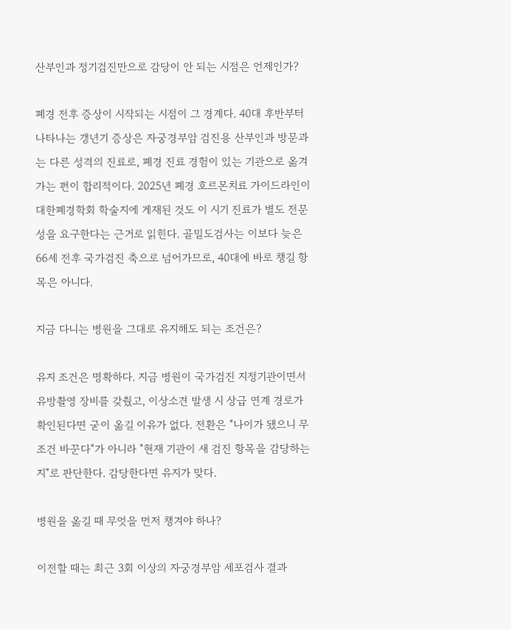산부인과 정기검진만으로 감당이 안 되는 시점은 언제인가?

폐경 전후 증상이 시작되는 시점이 그 경계다. 40대 후반부터 나타나는 갱년기 증상은 자궁경부암 검진용 산부인과 방문과는 다른 성격의 진료로, 폐경 진료 경험이 있는 기관으로 옮겨가는 편이 합리적이다. 2025년 폐경 호르몬치료 가이드라인이 대한폐경학회 학술지에 게재된 것도 이 시기 진료가 별도 전문성을 요구한다는 근거로 읽힌다. 골밀도검사는 이보다 늦은 66세 전후 국가검진 축으로 넘어가므로, 40대에 바로 챙길 항목은 아니다.

지금 다니는 병원을 그대로 유지해도 되는 조건은?

유지 조건은 명확하다. 지금 병원이 국가검진 지정기관이면서 유방촬영 장비를 갖췄고, 이상소견 발생 시 상급 연계 경로가 확인된다면 굳이 옮길 이유가 없다. 전환은 "나이가 됐으니 무조건 바꾼다"가 아니라 "현재 기관이 새 검진 항목을 감당하는지"로 판단한다. 감당한다면 유지가 맞다.

병원을 옮길 때 무엇을 먼저 챙겨야 하나?

이전할 때는 최근 3회 이상의 자궁경부암 세포검사 결과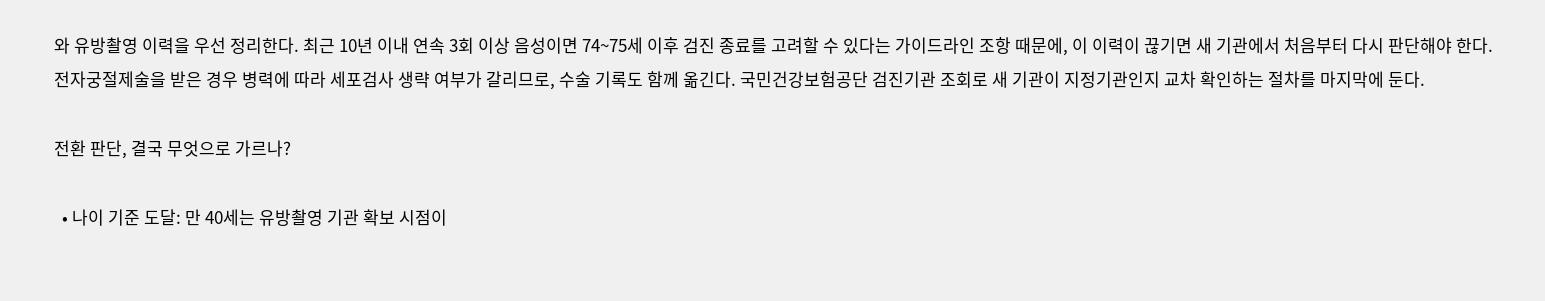와 유방촬영 이력을 우선 정리한다. 최근 10년 이내 연속 3회 이상 음성이면 74~75세 이후 검진 종료를 고려할 수 있다는 가이드라인 조항 때문에, 이 이력이 끊기면 새 기관에서 처음부터 다시 판단해야 한다. 전자궁절제술을 받은 경우 병력에 따라 세포검사 생략 여부가 갈리므로, 수술 기록도 함께 옮긴다. 국민건강보험공단 검진기관 조회로 새 기관이 지정기관인지 교차 확인하는 절차를 마지막에 둔다.

전환 판단, 결국 무엇으로 가르나?

  • 나이 기준 도달: 만 40세는 유방촬영 기관 확보 시점이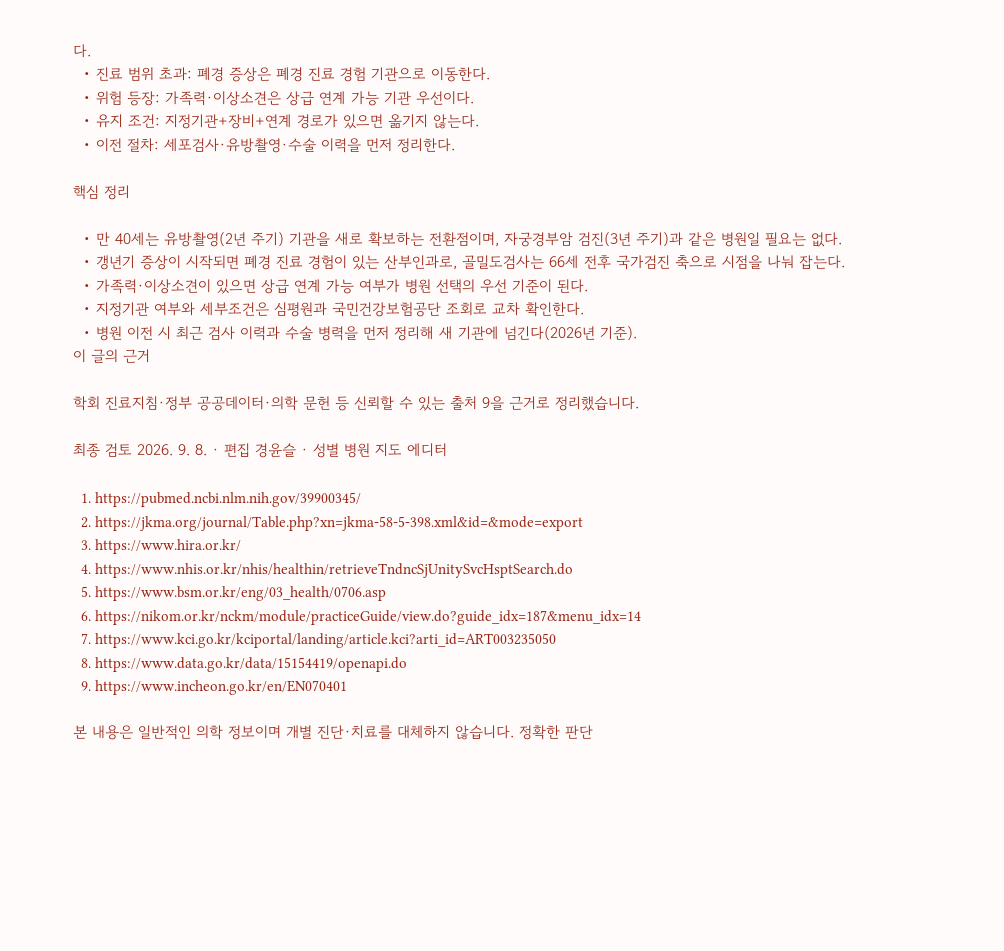다.
  • 진료 범위 초과: 폐경 증상은 폐경 진료 경험 기관으로 이동한다.
  • 위험 등장: 가족력·이상소견은 상급 연계 가능 기관 우선이다.
  • 유지 조건: 지정기관+장비+연계 경로가 있으면 옮기지 않는다.
  • 이전 절차: 세포검사·유방촬영·수술 이력을 먼저 정리한다.

핵심 정리

  • 만 40세는 유방촬영(2년 주기) 기관을 새로 확보하는 전환점이며, 자궁경부암 검진(3년 주기)과 같은 병원일 필요는 없다.
  • 갱년기 증상이 시작되면 폐경 진료 경험이 있는 산부인과로, 골밀도검사는 66세 전후 국가검진 축으로 시점을 나눠 잡는다.
  • 가족력·이상소견이 있으면 상급 연계 가능 여부가 병원 선택의 우선 기준이 된다.
  • 지정기관 여부와 세부조건은 심평원과 국민건강보험공단 조회로 교차 확인한다.
  • 병원 이전 시 최근 검사 이력과 수술 병력을 먼저 정리해 새 기관에 넘긴다(2026년 기준).
이 글의 근거

학회 진료지침·정부 공공데이터·의학 문헌 등 신뢰할 수 있는 출처 9을 근거로 정리했습니다.

최종 검토 2026. 9. 8. · 편집 경윤슬 · 성별 병원 지도 에디터

  1. https://pubmed.ncbi.nlm.nih.gov/39900345/
  2. https://jkma.org/journal/Table.php?xn=jkma-58-5-398.xml&id=&mode=export
  3. https://www.hira.or.kr/
  4. https://www.nhis.or.kr/nhis/healthin/retrieveTndncSjUnitySvcHsptSearch.do
  5. https://www.bsm.or.kr/eng/03_health/0706.asp
  6. https://nikom.or.kr/nckm/module/practiceGuide/view.do?guide_idx=187&menu_idx=14
  7. https://www.kci.go.kr/kciportal/landing/article.kci?arti_id=ART003235050
  8. https://www.data.go.kr/data/15154419/openapi.do
  9. https://www.incheon.go.kr/en/EN070401

본 내용은 일반적인 의학 정보이며 개별 진단·치료를 대체하지 않습니다. 정확한 판단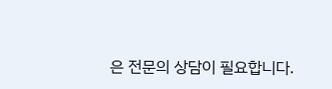은 전문의 상담이 필요합니다.